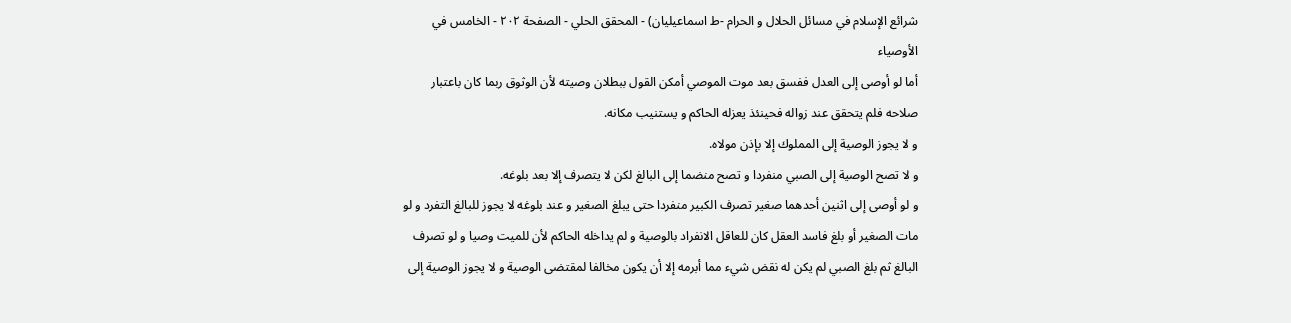شرائع الإسلام في مسائل الحلال و الحرام -ط اسماعیلیان) - المحقق الحلي - الصفحة ٢٠٢ - الخامس في الأوصياء
أما لو أوصى إلى العدل ففسق بعد موت الموصي أمكن القول ببطلان وصيته لأن الوثوق ربما كان باعتبار صلاحه فلم يتحقق عند زواله فحينئذ يعزله الحاكم و يستنيب مكانه.
و لا يجوز الوصية إلى المملوك إلا بإذن مولاه.
و لا تصح الوصية إلى الصبي منفردا و تصح منضما إلى البالغ لكن لا يتصرف إلا بعد بلوغه.
و لو أوصى إلى اثنين أحدهما صغير تصرف الكبير منفردا حتى يبلغ الصغير و عند بلوغه لا يجوز للبالغ التفرد و لو مات الصغير أو بلغ فاسد العقل كان للعاقل الانفراد بالوصية و لم يداخله الحاكم لأن للميت وصيا و لو تصرف البالغ ثم بلغ الصبي لم يكن له نقض شيء مما أبرمه إلا أن يكون مخالفا لمقتضى الوصية و لا يجوز الوصية إلى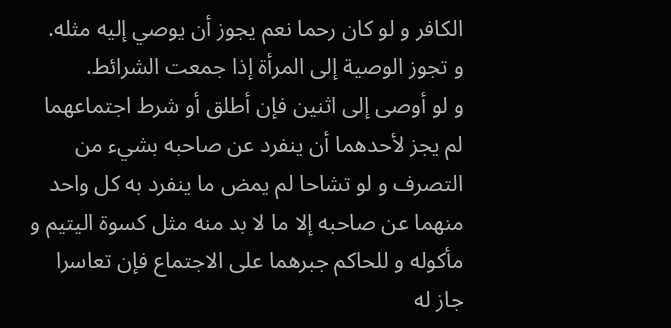الكافر و لو كان رحما نعم يجوز أن يوصي إليه مثله.
و تجوز الوصية إلى المرأة إذا جمعت الشرائط.
و لو أوصى إلى اثنين فإن أطلق أو شرط اجتماعهما لم يجز لأحدهما أن ينفرد عن صاحبه بشيء من التصرف و لو تشاحا لم يمض ما ينفرد به كل واحد منهما عن صاحبه إلا ما لا بد منه مثل كسوة اليتيم و مأكوله و للحاكم جبرهما على الاجتماع فإن تعاسرا جاز له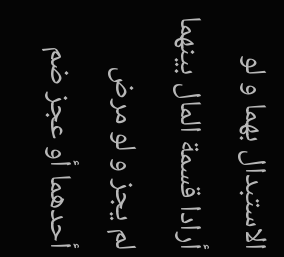الاستبدال بهما و لو أرادا قسمة المال بينهما لم يجز و لو مرض أحدهما أو عجز ضم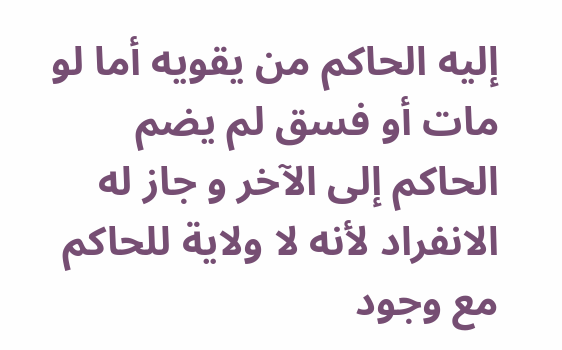إليه الحاكم من يقويه أما لو مات أو فسق لم يضم الحاكم إلى الآخر و جاز له الانفراد لأنه لا ولاية للحاكم مع وجود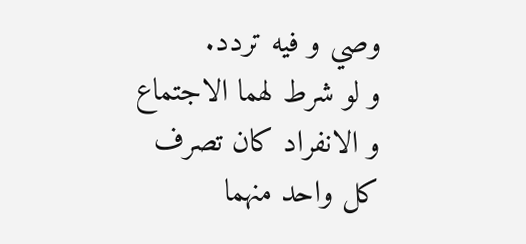وصي و فيه تردد.
و لو شرط لهما الاجتماع و الانفراد كان تصرف كل واحد منهما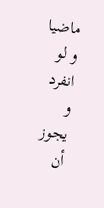ماضيا و لو انفرد و يجوز أن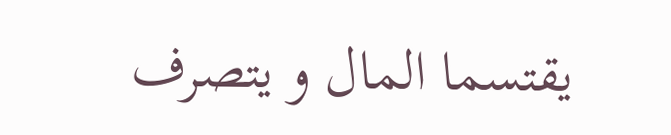يقتسما المال و يتصرف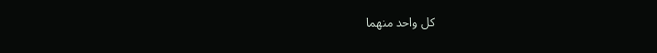كل واحد منهما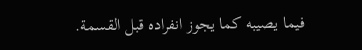فيما يصيبه كما يجوز انفراده قبل القسمة.